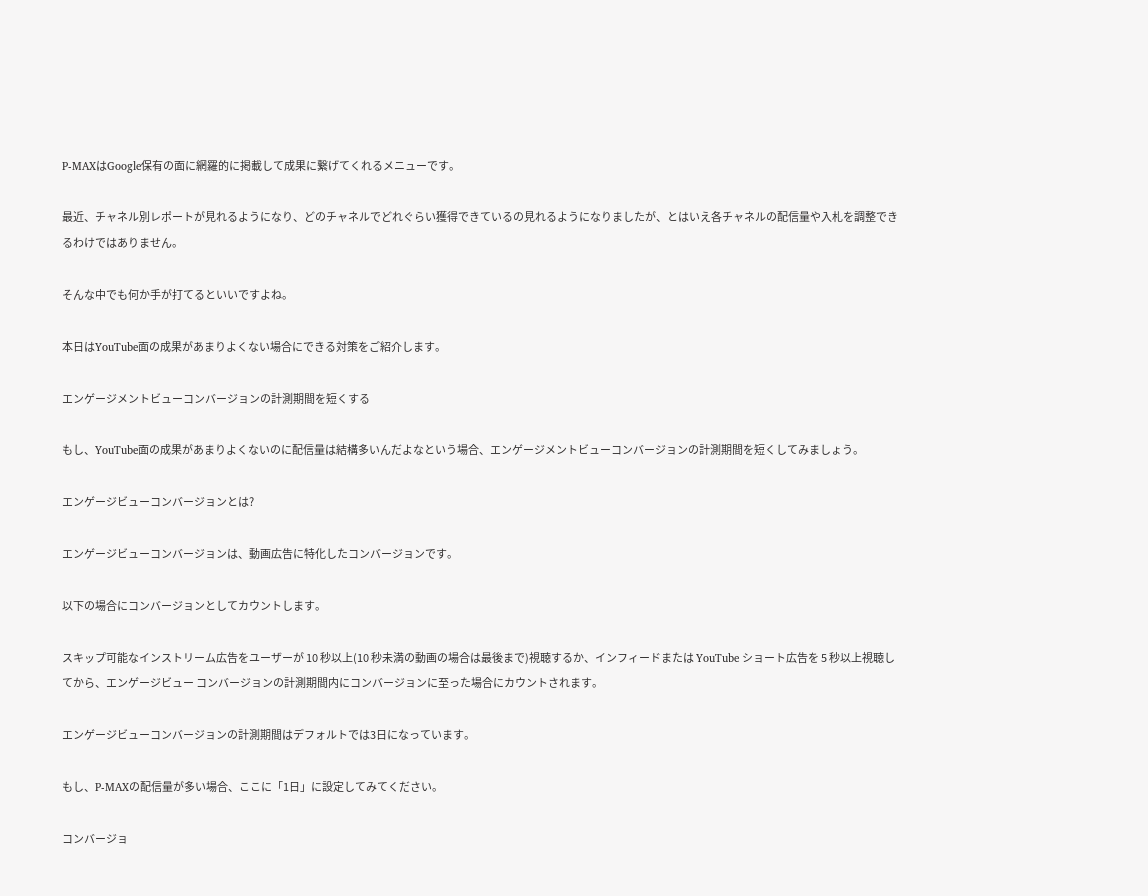P-MAXはGoogle保有の面に網羅的に掲載して成果に繋げてくれるメニューです。

最近、チャネル別レポートが見れるようになり、どのチャネルでどれぐらい獲得できているの見れるようになりましたが、とはいえ各チャネルの配信量や入札を調整できるわけではありません。

そんな中でも何か手が打てるといいですよね。

本日はYouTube面の成果があまりよくない場合にできる対策をご紹介します。

エンゲージメントビューコンバージョンの計測期間を短くする

もし、YouTube面の成果があまりよくないのに配信量は結構多いんだよなという場合、エンゲージメントビューコンバージョンの計測期間を短くしてみましょう。

エンゲージビューコンバージョンとは?

エンゲージビューコンバージョンは、動画広告に特化したコンバージョンです。

以下の場合にコンバージョンとしてカウントします。

スキップ可能なインストリーム広告をユーザーが 10 秒以上(10 秒未満の動画の場合は最後まで)視聴するか、インフィードまたは YouTube ショート広告を 5 秒以上視聴してから、エンゲージビュー コンバージョンの計測期間内にコンバージョンに至った場合にカウントされます。

エンゲージビューコンバージョンの計測期間はデフォルトでは3日になっています。

もし、P-MAXの配信量が多い場合、ここに「1日」に設定してみてください。

コンバージョ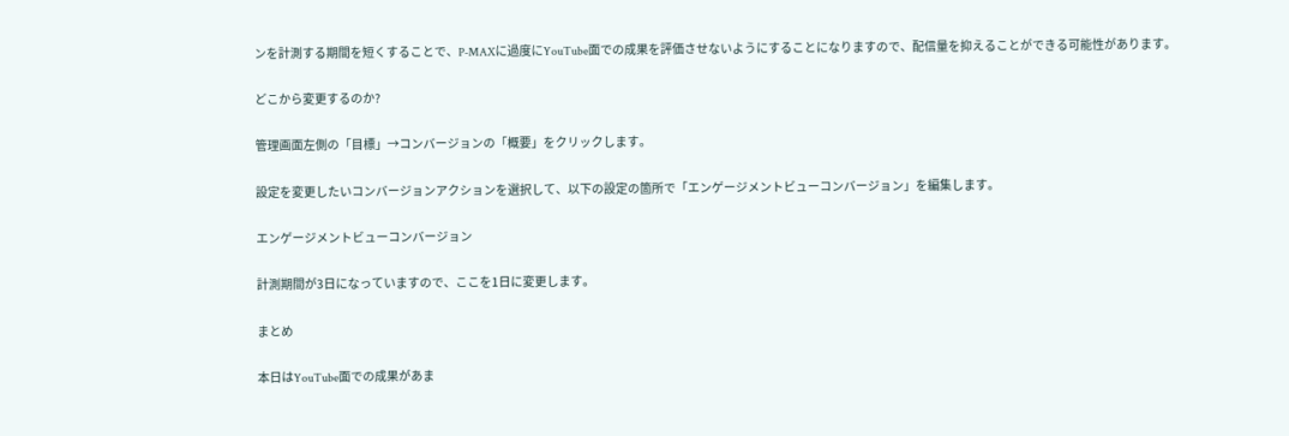ンを計測する期間を短くすることで、P-MAXに過度にYouTube面での成果を評価させないようにすることになりますので、配信量を抑えることができる可能性があります。

どこから変更するのか?

管理画面左側の「目標」→コンバージョンの「概要」をクリックします。

設定を変更したいコンバージョンアクションを選択して、以下の設定の箇所で「エンゲージメントビューコンバージョン」を編集します。

エンゲージメントビューコンバージョン

計測期間が3日になっていますので、ここを1日に変更します。

まとめ

本日はYouTube面での成果があま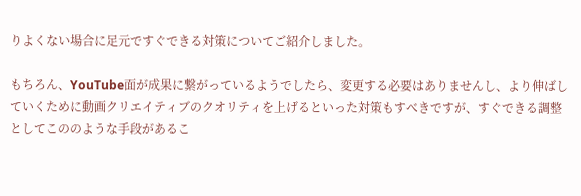りよくない場合に足元ですぐできる対策についてご紹介しました。

もちろん、YouTube面が成果に繋がっているようでしたら、変更する必要はありませんし、より伸ばしていくために動画クリエイティブのクオリティを上げるといった対策もすべきですが、すぐできる調整としてこののような手段があるこ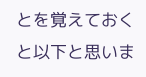とを覚えておくと以下と思いま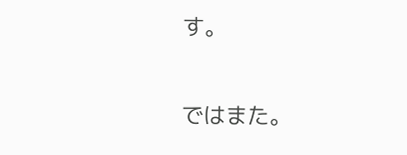す。

ではまた。